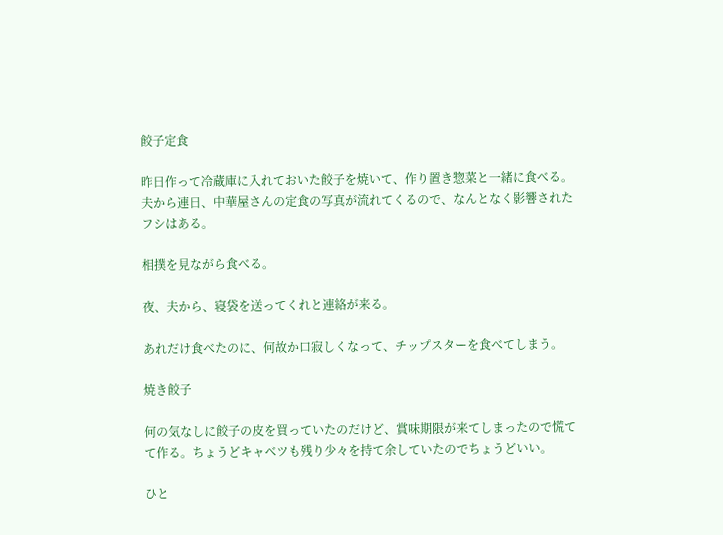餃子定食

昨日作って冷蔵庫に入れておいた餃子を焼いて、作り置き惣菜と一緒に食べる。夫から連日、中華屋さんの定食の写真が流れてくるので、なんとなく影響されたフシはある。

相撲を見ながら食べる。

夜、夫から、寝袋を送ってくれと連絡が来る。

あれだけ食べたのに、何故か口寂しくなって、チップスターを食べてしまう。

焼き餃子

何の気なしに餃子の皮を買っていたのだけど、賞味期限が来てしまったので慌てて作る。ちょうどキャベツも残り少々を持て余していたのでちょうどいい。

ひと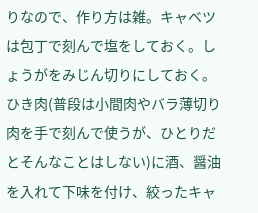りなので、作り方は雑。キャベツは包丁で刻んで塩をしておく。しょうがをみじん切りにしておく。ひき肉(普段は小間肉やバラ薄切り肉を手で刻んで使うが、ひとりだとそんなことはしない)に酒、醤油を入れて下味を付け、絞ったキャ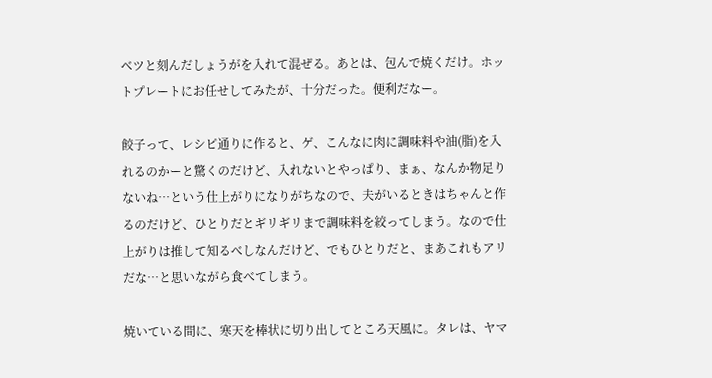ベツと刻んだしょうがを入れて混ぜる。あとは、包んで焼くだけ。ホットプレートにお任せしてみたが、十分だった。便利だなー。

餃子って、レシピ通りに作ると、ゲ、こんなに肉に調味料や油(脂)を入れるのかーと驚くのだけど、入れないとやっぱり、まぁ、なんか物足りないね…という仕上がりになりがちなので、夫がいるときはちゃんと作るのだけど、ひとりだとギリギリまで調味料を絞ってしまう。なので仕上がりは推して知るべしなんだけど、でもひとりだと、まあこれもアリだな…と思いながら食べてしまう。

焼いている間に、寒天を棒状に切り出してところ天風に。タレは、ヤマ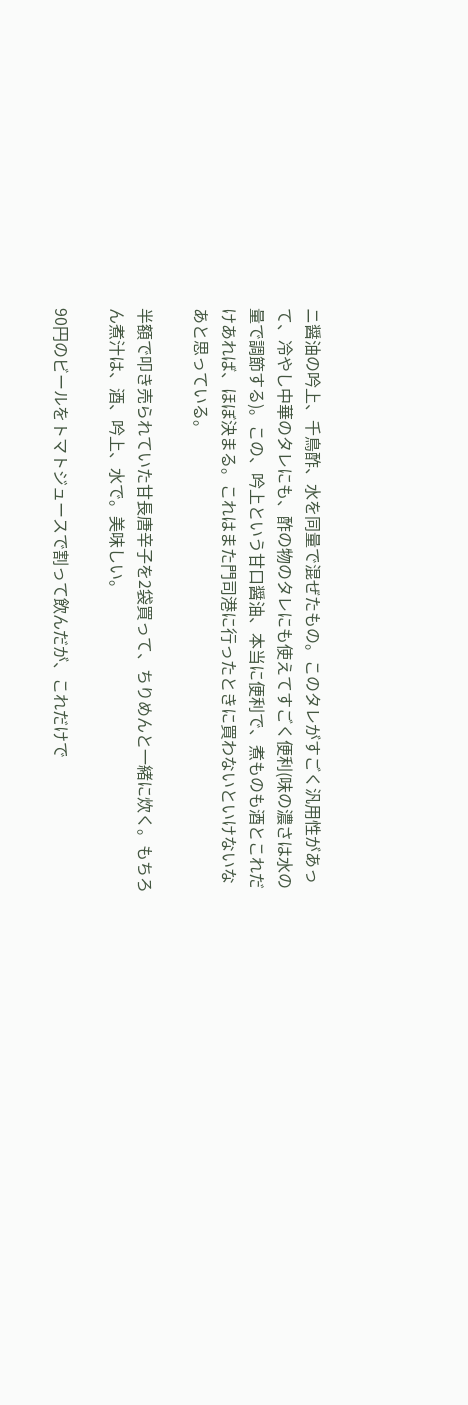ニ醤油の吟上、千鳥酢、水を同量で混ぜたもの。このタレがすごく汎用性があって、冷やし中華のタレにも、酢の物のタレにも使えてすごく便利(味の濃さは水の量で調節する)。この、吟上という甘口醤油、本当に便利で、煮ものも酒とこれだけあれば、ほぼ決まる。これはまた門司港に行ったときに買わないといけないなあと思っている。

半額で叩き売られていた甘長唐辛子を2袋買って、ちりめんと一緒に炊く。もちろん煮汁は、酒、吟上、水で。美味しい。

90円のビールをトマトジュースで割って飲んだが、これだけで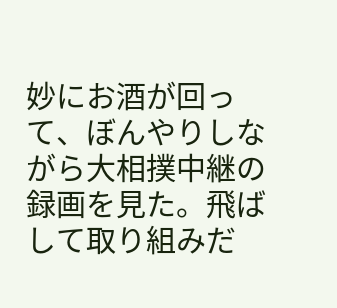妙にお酒が回って、ぼんやりしながら大相撲中継の録画を見た。飛ばして取り組みだ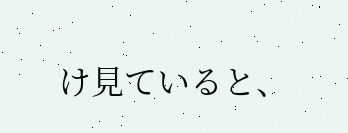け見ていると、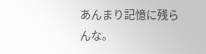あんまり記憶に残らんな。